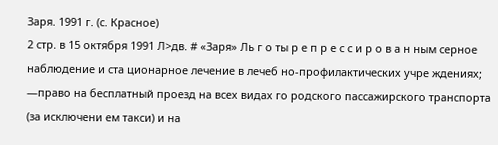Заря. 1991 г. (с. Красное)
2 стр. в 15 октября 1991 Л>дв. # «Заря» Ль г о ты р е п р е с с и р о в а н ным серное наблюдение и ста ционарное лечение в лечеб но-профилактических учре ждениях; —право на бесплатный проезд на всех видах го родского пассажирского транспорта (за исключени ем такси) и на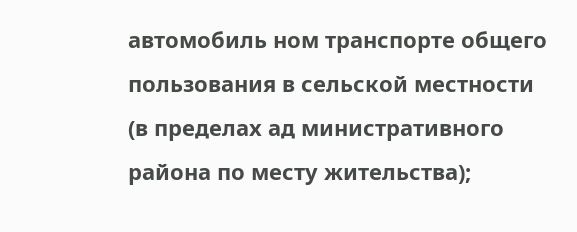автомобиль ном транспорте общего пользования в сельской местности (в пределах ад министративного района по месту жительства);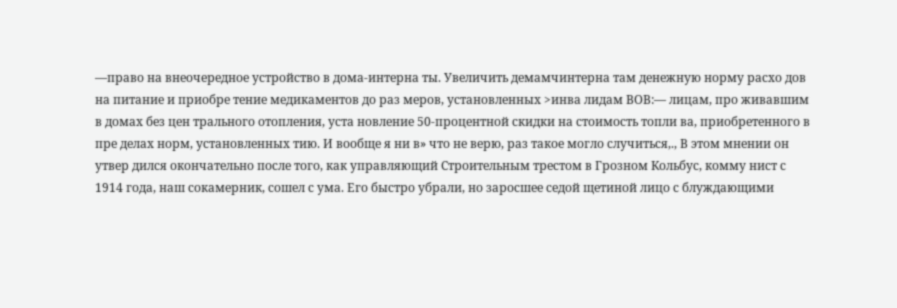—право на внеочередное устройство в дома-интерна ты. Увеличить демамчинтерна там денежную норму расхо дов на питание и приобре тение медикаментов до раз меров, установленных >инва лидам ВОВ:— лицам, про живавшим в домах без цен трального отопления, уста новление 50-процентной скидки на стоимость топли ва, приобретенного в пре делах норм, установленных тию. И вообще я ни в» что не верю, раз такое могло случиться,., В этом мнении он утвер дился окончательно после того, как управляющий Строительным трестом в Грозном Кольбус, комму нист с 1914 года, наш сокамерник, сошел с ума. Его быстро убрали, но заросшее седой щетиной лицо с блуждающими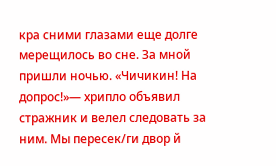кра сними глазами еще долге мерещилось во сне. За мной пришли ночью. «Чичикин! На допрос!»— хрипло объявил стражник и велел следовать за ним. Мы пересек/ги двор й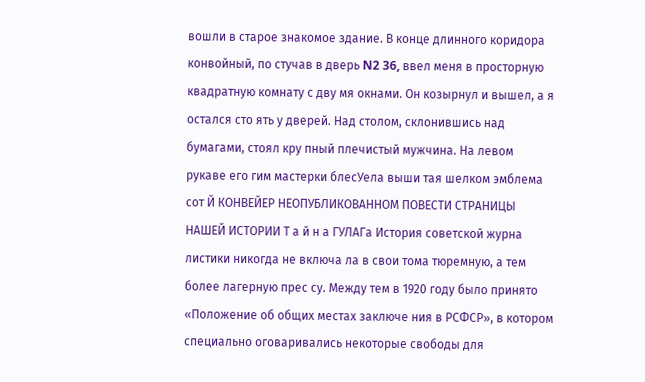вошли в старое знакомое здание. В конце длинного коридора конвойный, по стучав в дверь N2 36, ввел меня в просторную квадратную комнату с дву мя окнами. Он козырнул и вышел, а я остался сто ять у дверей. Над столом, склонившись над бумагами, стоял кру пный плечистый мужчина. На левом рукаве его гим мастерки блесУела выши тая шелком эмблема сот Й КОНВЕЙЕР НЕОПУБЛИКОВАННОМ ПОВЕСТИ СТРАНИЦЫ НАШЕЙ ИСТОРИИ Т а й н а ГУЛАГа История советской журна листики никогда не включа ла в свои тома тюремную, а тем более лагерную прес су. Между тем в 1920 году было принято «Положение об общих местах заключе ния в РСФСР», в котором специально оговаривались некоторые свободы для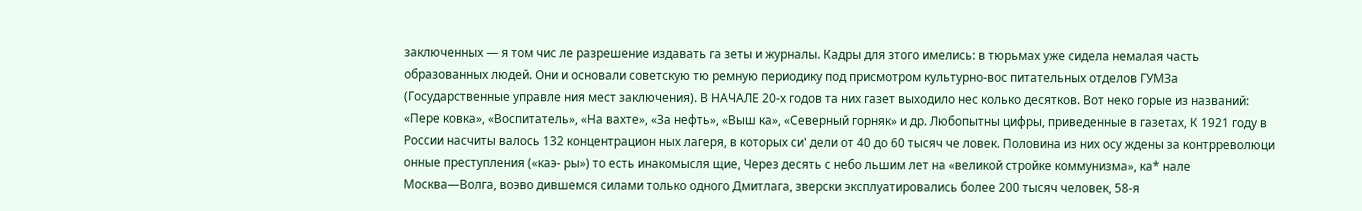заключенных — я том чис ле разрешение издавать га зеты и журналы. Кадры для зтого имелись: в тюрьмах уже сидела немалая часть образованных людей. Они и основали советскую тю ремную периодику под присмотром культурно-вос питательных отделов ГУМЗа (Государственные управле ния мест заключения). В НАЧАЛЕ 20-х годов та них газет выходило нес колько десятков. Вот неко горые из названий: «Пере ковка», «Воспитатель», «На вахте», «За нефть», «Выш ка», «Северный горняк» и др. Любопытны цифры, приведенные в газетах, К 1921 году в России насчиты валось 132 концентрацион ных лагеря, в которых си' дели от 40 до 60 тысяч че ловек. Половина из них осу ждены за контрреволюци онные преступления («каэ- ры») то есть инакомысля щие, Через десять с небо льшим лет на «великой стройке коммунизма», ка* нале Москва—Волга, воэво дившемся силами только одного Дмитлага, зверски эксплуатировались более 200 тысяч человек, 58-я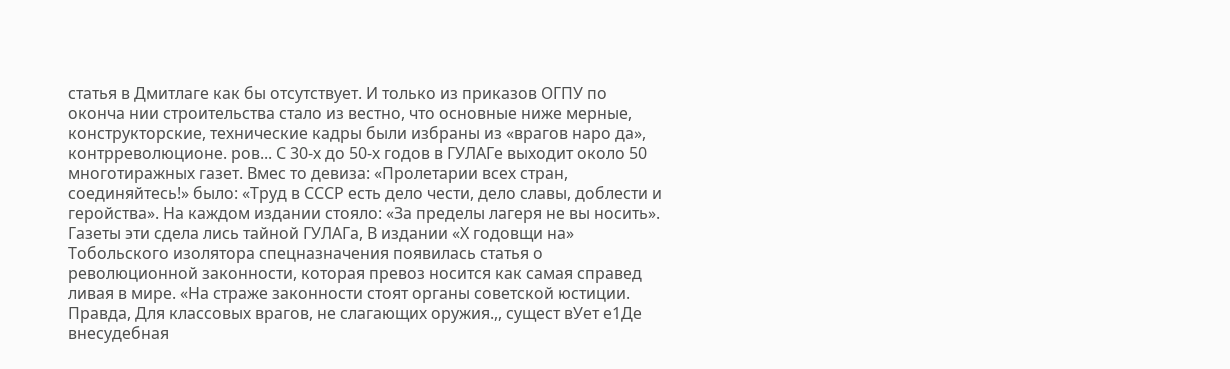статья в Дмитлаге как бы отсутствует. И только из приказов ОГПУ по оконча нии строительства стало из вестно, что основные ниже мерные, конструкторские, технические кадры были избраны из «врагов наро да», контрреволюционе. ров... С 30-х до 50-х годов в ГУЛАГе выходит около 50 многотиражных газет. Вмес то девиза: «Пролетарии всех стран, соединяйтесь!» было: «Труд в СССР есть дело чести, дело славы, доблести и геройства». На каждом издании стояло: «За пределы лагеря не вы носить». Газеты эти сдела лись тайной ГУЛАГа, В издании «X годовщи на» Тобольского изолятора спецназначения появилась статья о революционной законности, которая превоз носится как самая справед ливая в мире. «На страже законности стоят органы советской юстиции. Правда, Для классовых врагов, не слагающих оружия.,, сущест вУет е1Де внесудебная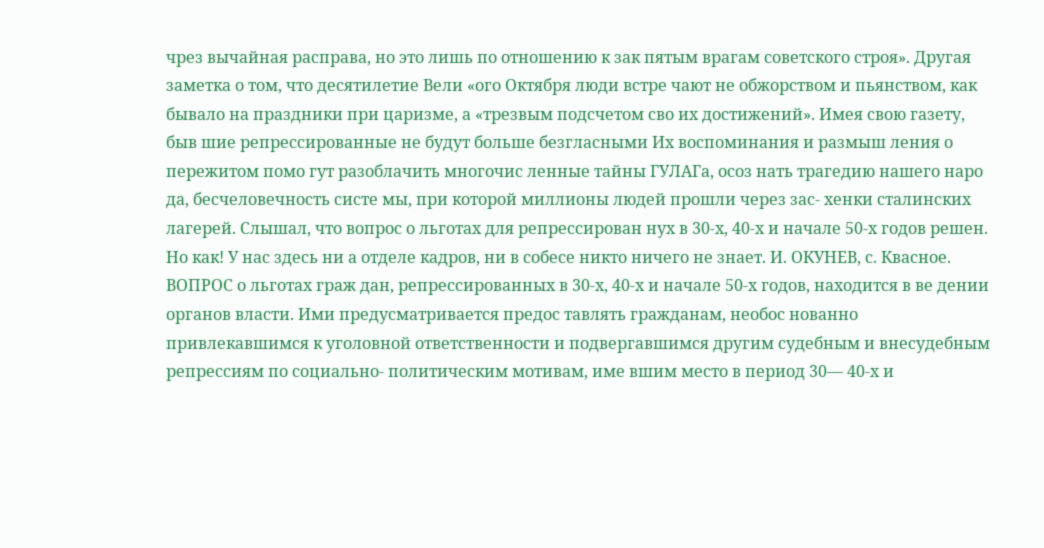чрез вычайная расправа, но это лишь по отношению к зак пятым врагам советского строя». Другая заметка о том, что десятилетие Вели «ого Октября люди встре чают не обжорством и пьянством, как бывало на праздники при царизме, а «трезвым подсчетом сво их достижений». Имея свою газету, быв шие репрессированные не будут больше безгласными Их воспоминания и размыш ления о пережитом помо гут разоблачить многочис ленные тайны ГУЛАГа, осоз нать трагедию нашего наро да, бесчеловечность систе мы, при которой миллионы людей прошли через зас- хенки сталинских лагерей. Слышал, что вопрос о льготах для репрессирован нух в 30-х, 40-х и начале 50-х годов решен. Но как! У нас здесь ни а отделе кадров, ни в собесе никто ничего не знает. И. ОКУНЕВ, с. Квасное. ВОПРОС о льготах граж дан, репрессированных в 30-х, 40-х и начале 50-х годов, находится в ве дении органов власти. Ими предусматривается предос тавлять гражданам, необос нованно привлекавшимся к уголовной ответственности и подвергавшимся другим судебным и внесудебным репрессиям по социально- политическим мотивам, име вшим место в период 30— 40-х и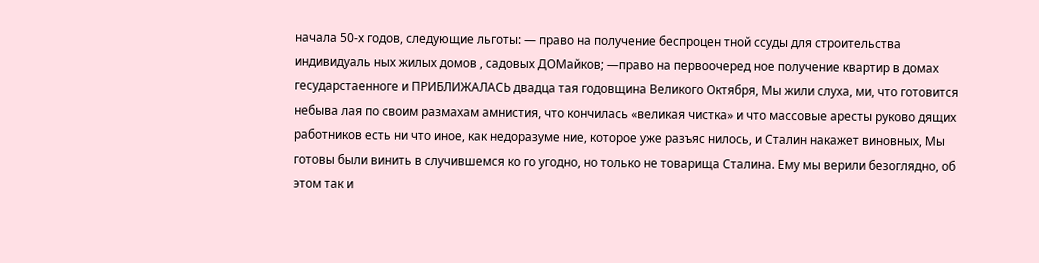начала 50-х годов, следующие льготы: — право на получение беспроцен тной ссуды для строительства индивидуаль ных жилых домов , садовых ДОМайков; —право на первоочеред ное получение квартир в домах гесударстаенноге и ПРИБЛИЖАЛАСЬ двадца тая годовщина Великого Октября, Мы жили слуха, ми, что готовится небыва лая по своим размахам амнистия, что кончилась «великая чистка» и что массовые аресты руково дящих работников есть ни что иное, как недоразуме ние, которое уже разъяс нилось, и Сталин накажет виновных, Мы готовы были винить в случившемся ко го угодно, но только не товарища Сталина. Ему мы верили безоглядно, об этом так и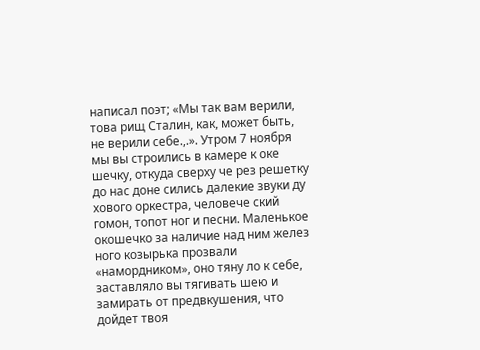написал поэт; «Мы так вам верили, това рищ Сталин, как, может быть, не верили себе.,.». Утром 7 ноября мы вы строились в камере к оке шечку, откуда сверху че рез решетку до нас доне сились далекие звуки ду хового оркестра, человече ский гомон, топот ног и песни. Маленькое окошечко за наличие над ним желез ного козырька прозвали «намордником», оно тяну ло к себе, заставляло вы тягивать шею и замирать от предвкушения, что дойдет твоя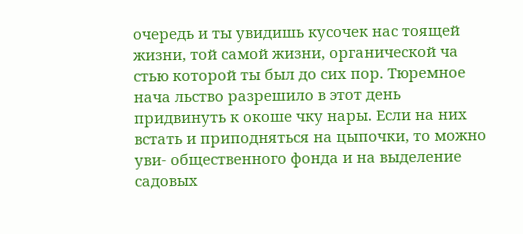очередь и ты увидишь кусочек нас тоящей жизни, той самой жизни, органической ча стью которой ты был до сих пор. Тюремное нача льство разрешило в этот день придвинуть к окоше чку нары. Если на них встать и приподняться на цыпочки, то можно уви- общественного фонда и на выделение садовых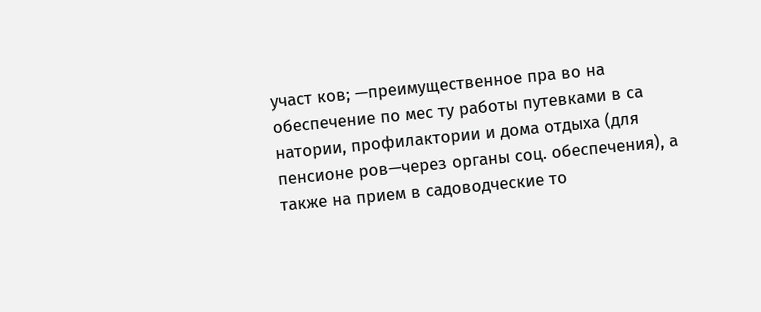участ ков; —преимущественное пра во на обеспечение по мес ту работы путевками в са натории, профилактории и дома отдыха (для пенсионе ров—через органы соц. обеспечения), а также на прием в садоводческие то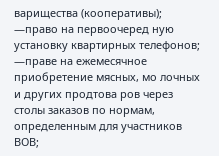варищества (кооперативы); —право на первоочеред ную установку квартирных телефонов; —праве на ежемесячное приобретение мясных, мо лочных и других продтова ров через столы заказов по нормам, определенным для участников ВОВ;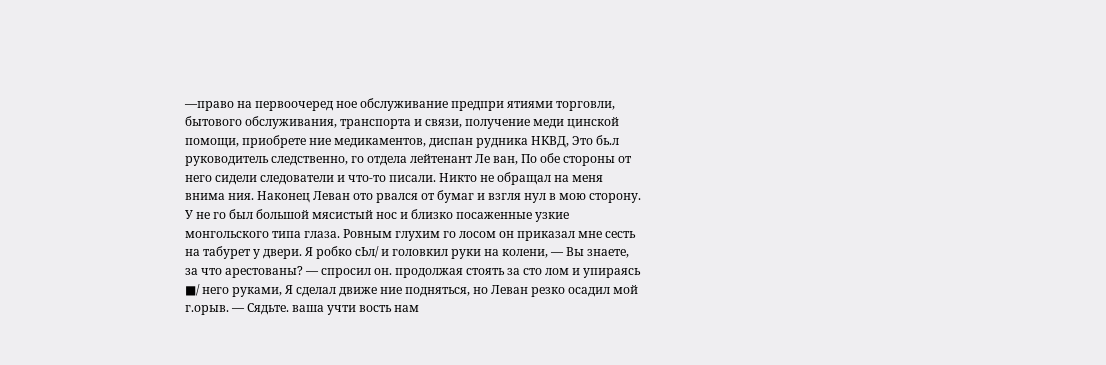—право на первоочеред ное обслуживание предпри ятиями торговли, бытового обслуживания, транспорта и связи, получение меди цинской помощи, приобрете ние медикаментов, диспан рудника НКВД, Это бь.л руководитель следственно, го отдела лейтенант Ле ван, По обе стороны от него сидели следователи и что-то писали. Никто не обращал на меня внима ния. Наконец Леван ото рвался от бумаг и взгля нул в мою сторону. У не го был большой мясистый нос и близко посаженные узкие монгольского типа глаза. Ровным глухим го лосом он приказал мне сесть на табурет у двери. Я робко сЬл/ и головкил руки на колени, — Вы знаете, за что арестованы? — спросил он. продолжая стоять за сто лом и упираясь ■/ него руками, Я сделал движе ние подняться, но Леван резко осадил мой г.орыв. — Сядьте. ваша учти вость нам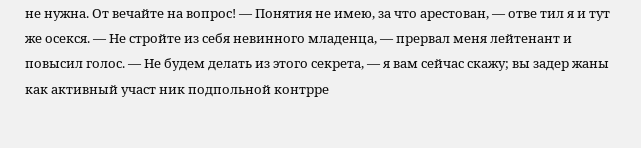не нужна. От вечайте на вопрос! — Понятия не имею, за что арестован, — отве тил я и тут же осекся. — Не стройте из себя невинного младенца, — прервал меня лейтенант и повысил голос. — Не будем делать из этого секрета, — я вам сейчас скажу; вы задер жаны как активный участ ник подпольной контрре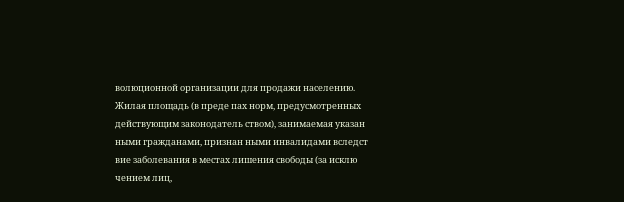волюционной организации для продажи населению. Жилая площадь (в преде пах норм, предусмотренных действующим законодатель ством), занимаемая указан ными гражданами, признан ными инвалидами вследст вие заболевания в местах лишения свободы (за исклю чением лиц,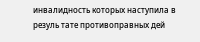инвалидность которых наступила в резуль тате противоправных дей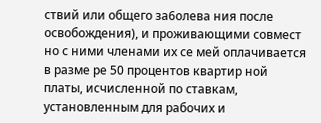ствий или общего за6олева ния после освобождения), и проживающими совмест но с ними членами их се мей оплачивается в разме ре 50 процентов квартир ной платы, исчисленной по ставкам, установленным для рабочих и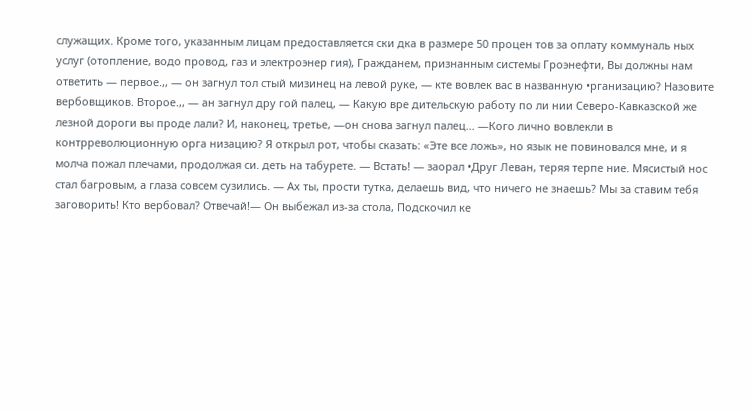служащих. Кроме того, указанным лицам предоставляется ски дка в размере 50 процен тов за оплату коммуналь ных услуг (отопление, водо провод, газ и электроэнер гия), Гражданем, признанным системы Гроэнефти, Вы должны нам ответить — первое.,, — он загнул тол стый мизинец на левой руке, — кте вовлек вас в названную •рганизацию? Назовите вербовщиков. Второе.,, — ан загнул дру гой палец, — Какую вре дительскую работу по ли нии Северо-Кавказской же лезной дороги вы проде лали? И, наконец, третье, —он снова загнул палец... —Кого лично вовлекли в контрреволюционную орга низацию? Я открыл рот, чтобы сказать: «Эте все ложь», но язык не повиновался мне, и я молча пожал плечами, продолжая си. деть на табурете. — Встать! — заорал •Друг Леван, теряя терпе ние. Мясистый нос стал багровым, а глаза совсем сузились. — Ах ты, прости тутка, делаешь вид, что ничего не знаешь? Мы за ставим тебя заговорить! Кто вербовал? Отвечай!— Он выбежал из-за стола, Подскочил ке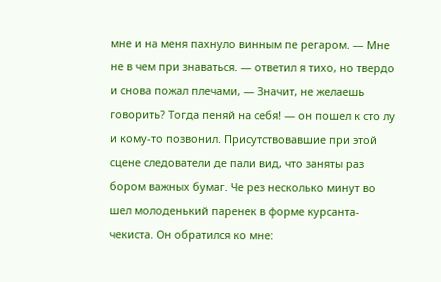мне и на меня пахнуло винным пе регаром. — Мне не в чем при знаваться. — ответил я тихо, но твердо и снова пожал плечами, — Значит, не желаешь говорить? Тогда пеняй на себя! — он пошел к сто лу и кому-то позвонил. Присутствовавшие при этой сцене следователи де пали вид, что заняты раз бором важных бумаг. Че рез несколько минут во шел молоденький паренек в форме курсанта-чекиста. Он обратился ко мне: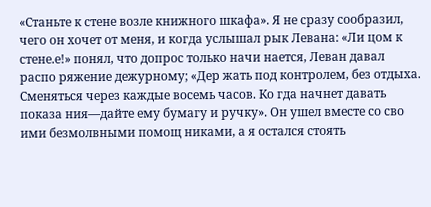«Станьте к стене возле книжного шкафа». Я не сразу сообразил, чего он хочет от меня, и когда услышал рык Левана: «Ли цом к стене.е!» понял, что допрос только начи нается, Леван давал распо ряжение дежурному; «Дер жать под контролем, без отдыха. Сменяться через каждые восемь часов. Ко гда начнет давать показа ния—дайте ему бумагу и ручку». Он ушел вместе со сво ими безмолвными помощ никами, а я остался стоять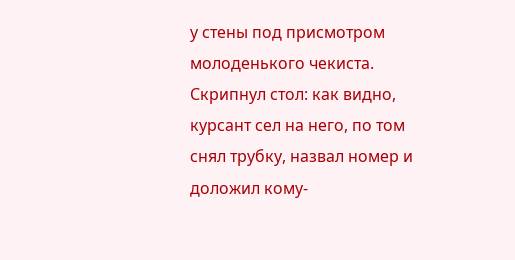у стены под присмотром молоденького чекиста. Скрипнул стол: как видно, курсант сел на него, по том снял трубку, назвал номер и доложил кому-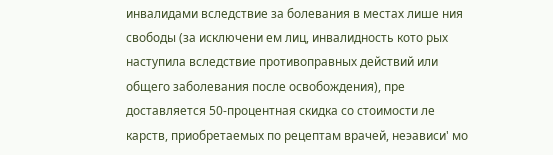инвалидами вследствие за болевания в местах лише ния свободы (за исключени ем лиц, инвалидность кото рых наступила вследствие противоправных действий или общего заболевания после освобождения), пре доставляется 50-процентная скидка со стоимости ле карств, приобретаемых по рецептам врачей, неэависи' мо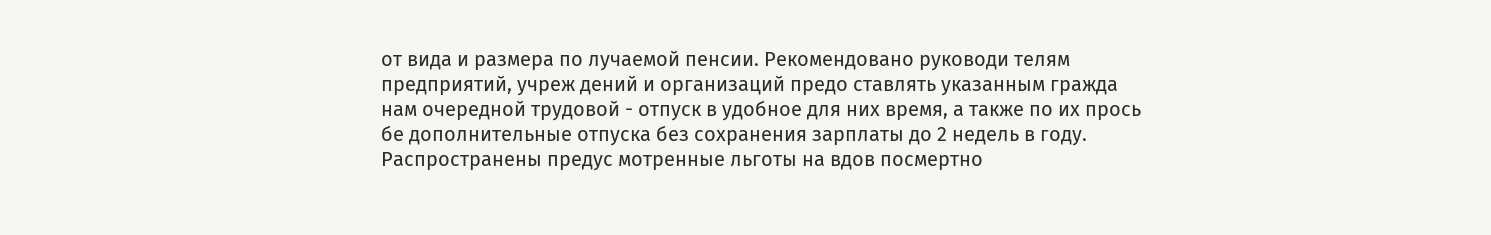от вида и размера по лучаемой пенсии. Рекомендовано руководи телям предприятий, учреж дений и организаций предо ставлять указанным гражда нам очередной трудовой - отпуск в удобное для них время, а также по их прось бе дополнительные отпуска без сохранения зарплаты до 2 недель в году. Распространены предус мотренные льготы на вдов посмертно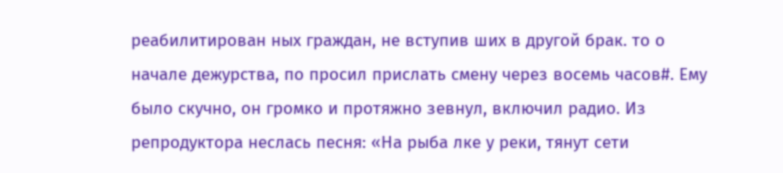реабилитирован ных граждан, не вступив ших в другой брак. то о начале дежурства, по просил прислать смену через восемь часов#. Ему было скучно, он громко и протяжно зевнул, включил радио. Из репродуктора неслась песня: «На рыба лке у реки, тянут сети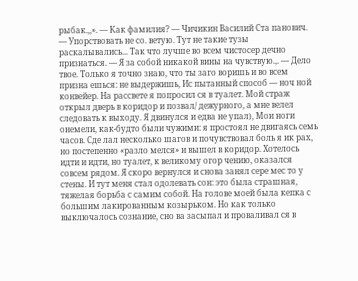рыбак.,,». — Как фамилия? — Чичикин Василий Ста панович. — Упорствовать не со. ветую. Тут не такие тузы раскалывались... Так что лучше во всем чистосер дечно признаться. — Я за собой никакой вины на чувствую.,. — Дело твое. Только я точно знаю, что ты заго воришь и во всем призна ешься: не выдержишь, Ис пытанный способ — ноч ной конвейер. На рассвете я попросил ся в туалет. Мой страж открыл дверь в коридор и позвал/ дежурного, а мне велел следовать к выходу. Я двинулся и едва не упал), Мои ноги онемели, как-будто были чужими: я простоял не двигаясь семь часов. Сде лал несколько шагов и почувствовал боль я ик рах, но постепенно «разло мелся» и вышел в коридор. Хотелось идти и идти, но туалет, к великому огор чению, оказался совсем рядом. Я скоро вернулся и снова занял сере мес то у стены. И тут меня стал одолевать сон: это была страшная, тяжелая борьба с самим собой. На голове моей была кепка с большим лакированным козырьком. Но как только выключалось сознание, сно ва засыпал и проваливал ся в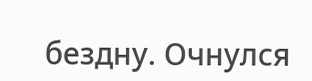бездну. Очнулся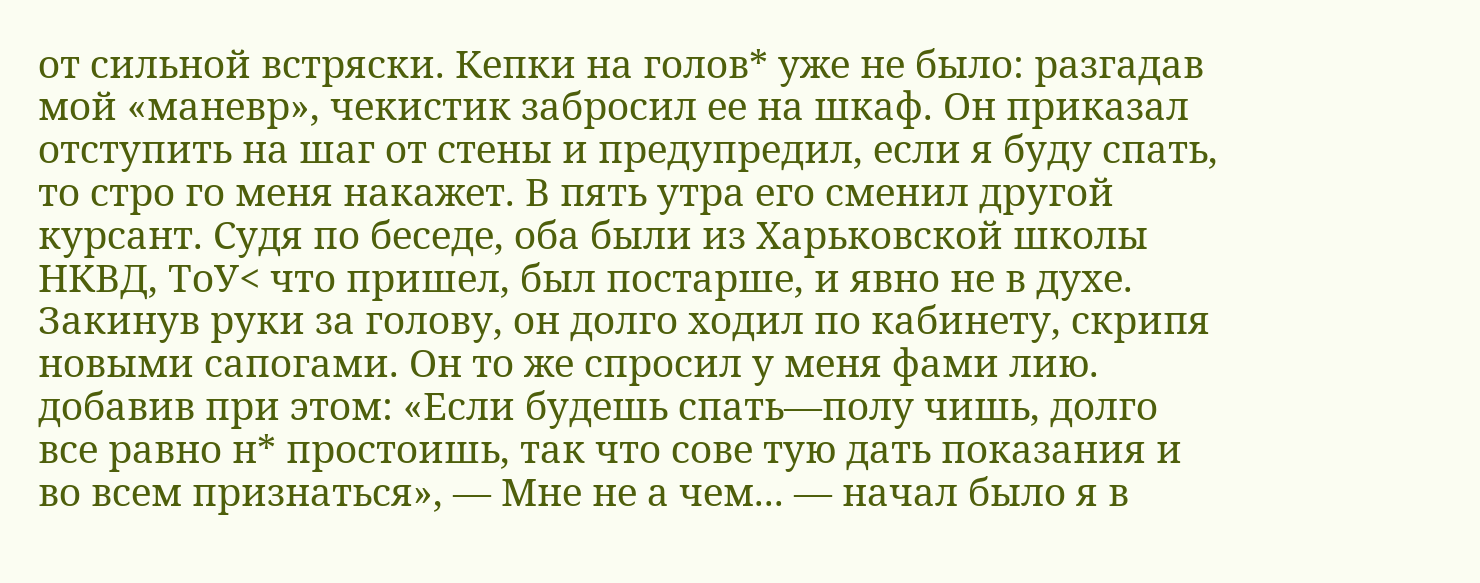от сильной встряски. Кепки на голов* уже не было: разгадав мой «маневр», чекистик забросил ее на шкаф. Он приказал отступить на шаг от стены и предупредил, если я буду спать, то стро го меня накажет. В пять утра его сменил другой курсант. Судя по беседе, оба были из Харьковской школы НКВД, ТоУ< что пришел, был постарше, и явно не в духе. Закинув руки за голову, он долго ходил по кабинету, скрипя новыми сапогами. Он то же спросил у меня фами лию. добавив при этом: «Если будешь спать—полу чишь, долго все равно н* простоишь, так что сове тую дать показания и во всем признаться», — Мне не а чем... — начал было я в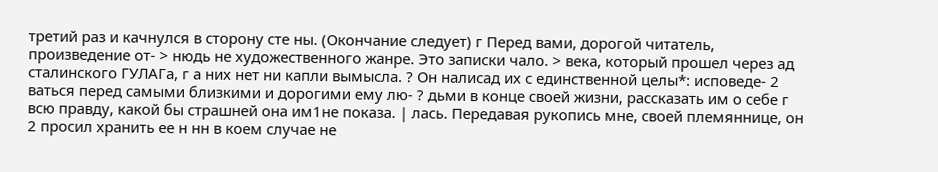третий раз и качнулся в сторону сте ны. (Окончание следует) г Перед вами, дорогой читатель, произведение от- > нюдь не художественного жанре. Это записки чало. > века, который прошел через ад сталинского ГУЛАГа, г а них нет ни капли вымысла. ? Он налисад их с единственной целы*: исповеде- 2 ваться перед самыми близкими и дорогими ему лю- ? дьми в конце своей жизни, рассказать им о себе г всю правду, какой бы страшней она им1не показа. | лась. Передавая рукопись мне, своей племяннице, он 2 просил хранить ее н нн в коем случае не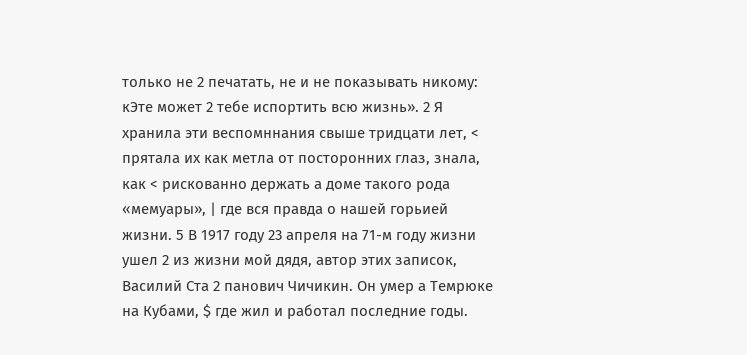только не 2 печатать, не и не показывать никому: кЭте может 2 тебе испортить всю жизнь». 2 Я хранила эти веспомннания свыше тридцати лет, < прятала их как метла от посторонних глаз, знала, как < рискованно держать а доме такого рода «мемуары», | где вся правда о нашей горьией жизни. 5 В 1917 году 23 апреля на 71-м году жизни ушел 2 из жизни мой дядя, автор этих записок, Василий Ста 2 панович Чичикин. Он умер а Темрюке на Кубами, $ где жил и работал последние годы.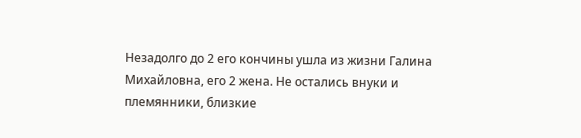Незадолго до 2 его кончины ушла из жизни Галина Михайловна, его 2 жена. Не остались внуки и племянники, близкие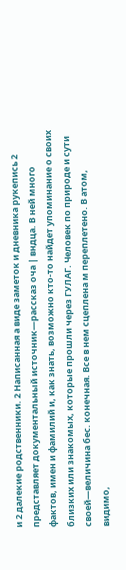и 2 далекие родственники. 2 Написанная а виде заметок и дневника рукепись 2 представляет документальный источник—рассказ оча | вндца. В ней много фактов, имен и фамилий и, как знать, возможно кто-то найдет упоминание о своих близких или знакомых, которые прошли через ГУЛАГ. Человек по природе и сути своей—величина бес. конечная. Все в нем сцеплена м переплетено. В атом, видимо,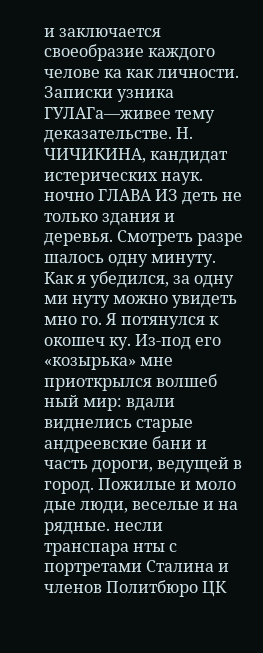и заключается своеобразие каждого челове ка как личности. Записки узника ГУЛАГа—живее тему деказательстве. Н. ЧИЧИКИНА, кандидат истерических наук. ночно ГЛАВА ИЗ деть не только здания и деревья. Смотреть разре шалось одну минуту. Как я убедился, за одну ми нуту можно увидеть мно го. Я потянулся к окошеч ку. Из-под его «козырька» мне приоткрылся волшеб ный мир: вдали виднелись старые андреевские бани и часть дороги, ведущей в город. Пожилые и моло дые люди, веселые и на рядные. несли транспара нты с портретами Сталина и членов Политбюро ЦК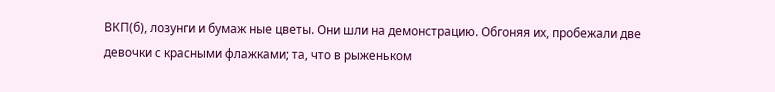ВКП(б), лозунги и бумаж ные цветы. Они шли на демонстрацию. Обгоняя их, пробежали две девочки с красными флажками; та, что в рыженьком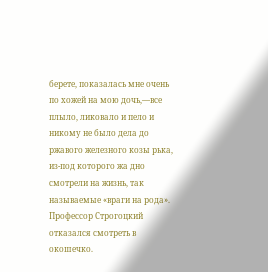берете, показалась мне очень по хожей на мою дочь,—все плыло, ликовало и пело и никому не было дела до ржавого железного козы рька, из-под которого жа дно смотрели на жизнь, так называемые «враги на рода». Профессор Строгоцкий отказался смотреть в окошечко.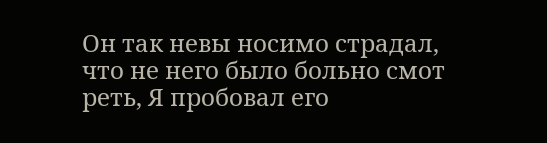Он так невы носимо страдал, что не него было больно смот реть, Я пробовал его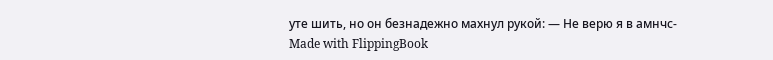уте шить, но он безнадежно махнул рукой: — Не верю я в амнчс-
Made with FlippingBook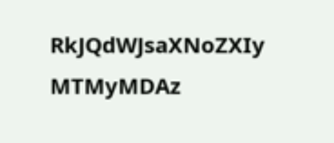RkJQdWJsaXNoZXIy MTMyMDAz